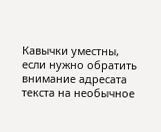Кавычки уместны, если нужно обратить внимание адресата текста на необычное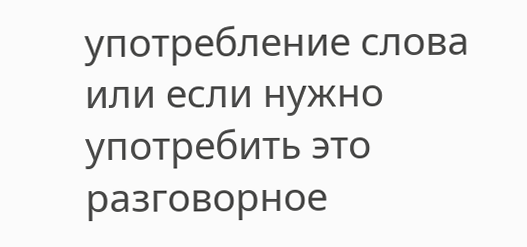употребление слова или если нужно употребить это разговорное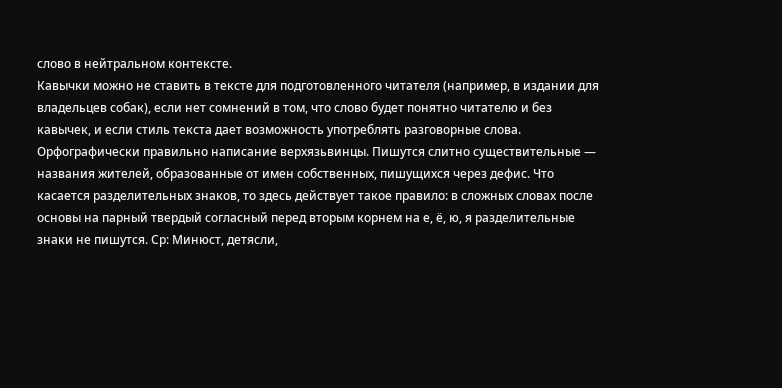слово в нейтральном контексте.
Кавычки можно не ставить в тексте для подготовленного читателя (например, в издании для владельцев собак), если нет сомнений в том, что слово будет понятно читателю и без кавычек, и если стиль текста дает возможность употреблять разговорные слова.
Орфографически правильно написание верхязьвинцы. Пишутся слитно существительные — названия жителей, образованные от имен собственных, пишущихся через дефис. Что касается разделительных знаков, то здесь действует такое правило: в сложных словах после основы на парный твердый согласный перед вторым корнем на е, ё, ю, я разделительные знаки не пишутся. Ср: Минюст, детясли,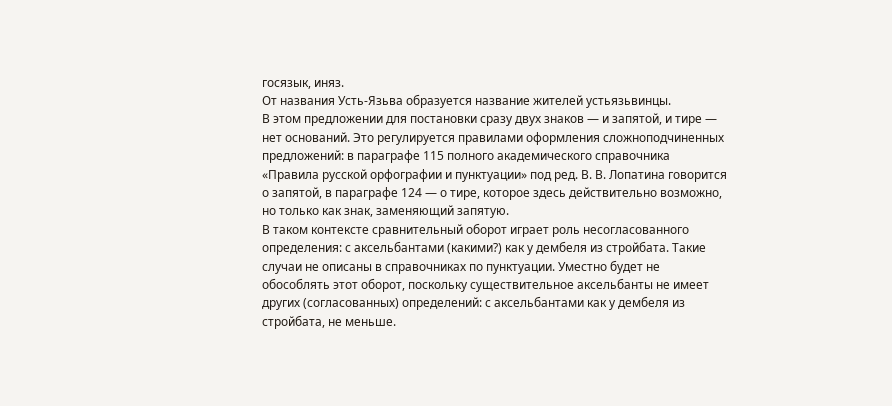госязык, иняз.
От названия Усть-Язьва образуется название жителей устьязьвинцы.
В этом предложении для постановки сразу двух знаков — и запятой, и тире — нет оснований. Это регулируется правилами оформления сложноподчиненных предложений: в параграфе 115 полного академического справочника «Правила русской орфографии и пунктуации» под ред. В. В. Лопатина говорится о запятой, в параграфе 124 — о тире, которое здесь действительно возможно, но только как знак, заменяющий запятую.
В таком контексте сравнительный оборот играет роль несогласованного определения: с аксельбантами (какими?) как у дембеля из стройбата. Такие случаи не описаны в справочниках по пунктуации. Уместно будет не обособлять этот оборот, поскольку существительное аксельбанты не имеет других (согласованных) определений: с аксельбантами как у дембеля из стройбата, не меньше.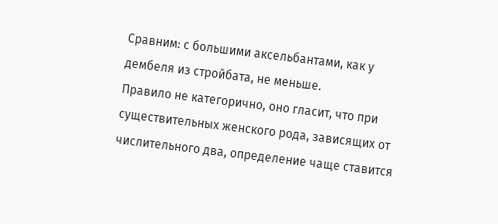Сравним: с большими аксельбантами, как у дембеля из стройбата, не меньше.
Правило не категорично, оно гласит, что при существительных женского рода, зависящих от числительного два, определение чаще ставится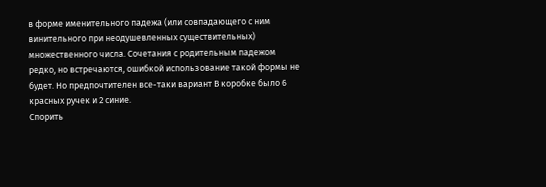в форме именительного падежа (или совпадающего с ним винительного при неодушевленных существительных) множественного числа. Сочетания с родительным падежом редко, но встречаются, ошибкой использование такой формы не будет. Но предпочтителен все-таки вариант В коробке было 6 красных ручек и 2 синие.
Спорить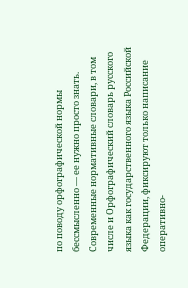по поводу орфографической нормы бессмысленно — ее нужно просто знать. Современные нормативные словари, в том числе и Орфографический словарь русского языка как государственного языка Российской Федерации, фиксируют только написание оперативно-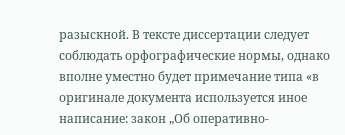разыскной. В тексте диссертации следует соблюдать орфографические нормы, однако вполне уместно будет примечание типа «в оригинале документа используется иное написание: закон „Об оперативно-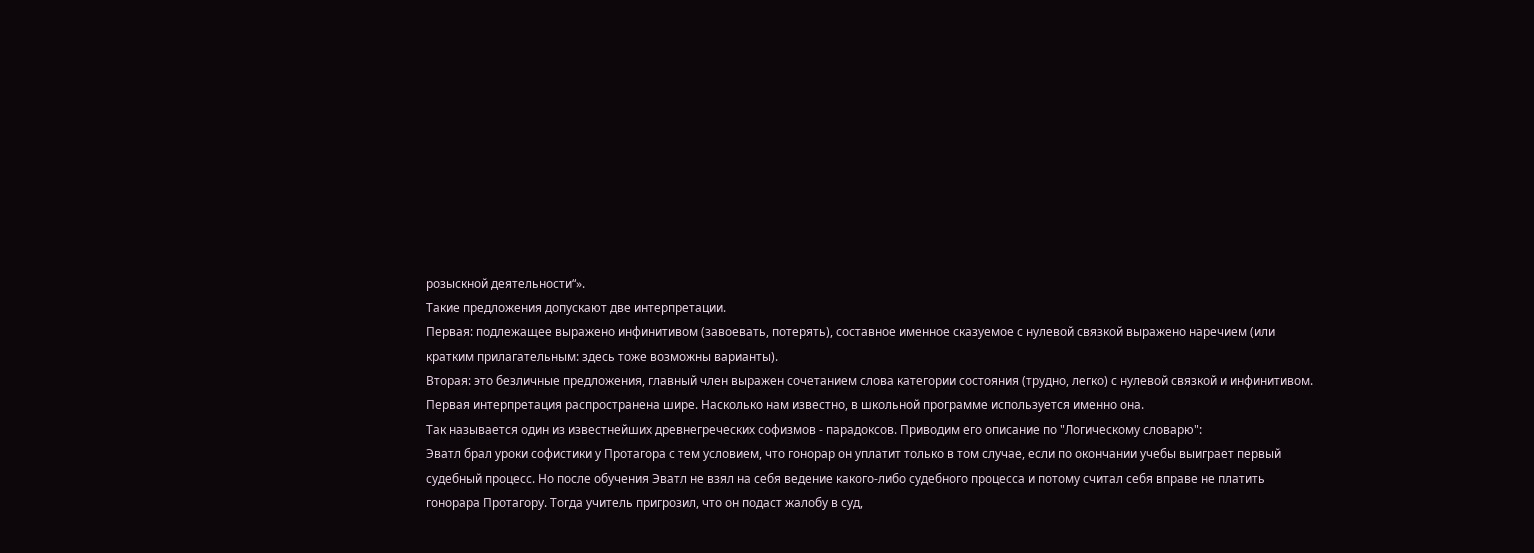розыскной деятельности“».
Такие предложения допускают две интерпретации.
Первая: подлежащее выражено инфинитивом (завоевать, потерять), составное именное сказуемое с нулевой связкой выражено наречием (или кратким прилагательным: здесь тоже возможны варианты).
Вторая: это безличные предложения, главный член выражен сочетанием слова категории состояния (трудно, легко) с нулевой связкой и инфинитивом.
Первая интерпретация распространена шире. Насколько нам известно, в школьной программе используется именно она.
Так называется один из известнейших древнегреческих софизмов - парадоксов. Приводим его описание по "Логическому словарю":
Эватл брал уроки софистики у Протагора с тем условием, что гонорар он уплатит только в том случае, если по окончании учебы выиграет первый судебный процесс. Но после обучения Эватл не взял на себя ведение какого-либо судебного процесса и потому считал себя вправе не платить гонорара Протагору. Тогда учитель пригрозил, что он подаст жалобу в суд,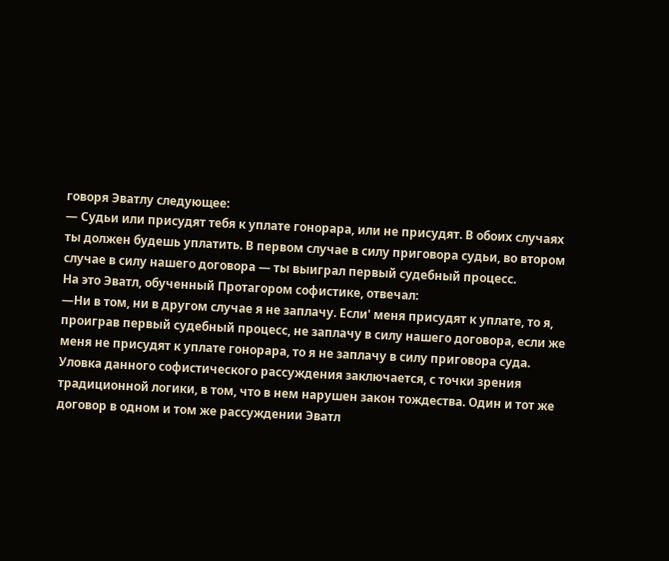говоря Эватлу следующее:
— Судьи или присудят тебя к уплате гонорара, или не присудят. В обоих случаях ты должен будешь уплатить. В первом случае в силу приговора судьи, во втором случае в силу нашего договора — ты выиграл первый судебный процесс.
На это Эватл, обученный Протагором софистике, отвечал:
—Ни в том, ни в другом случае я не заплачу. Если' меня присудят к уплате, то я, проиграв первый судебный процесс, не заплачу в силу нашего договора, если же меня не присудят к уплате гонорара, то я не заплачу в силу приговора суда.
Уловка данного софистического рассуждения заключается, с точки зрения традиционной логики, в том, что в нем нарушен закон тождества. Один и тот же договор в одном и том же рассуждении Эватл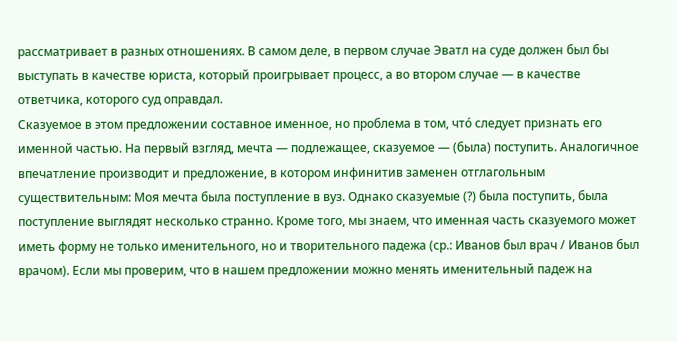рассматривает в разных отношениях. В самом деле, в первом случае Эватл на суде должен был бы выступать в качестве юриста, который проигрывает процесс, а во втором случае — в качестве ответчика, которого суд оправдал.
Сказуемое в этом предложении составное именное, но проблема в том, что́ следует признать его именной частью. На первый взгляд, мечта — подлежащее, сказуемое — (была) поступить. Аналогичное впечатление производит и предложение, в котором инфинитив заменен отглагольным существительным: Моя мечта была поступление в вуз. Однако сказуемые (?) была поступить, была поступление выглядят несколько странно. Кроме того, мы знаем, что именная часть сказуемого может иметь форму не только именительного, но и творительного падежа (ср.: Иванов был врач / Иванов был врачом). Если мы проверим, что в нашем предложении можно менять именительный падеж на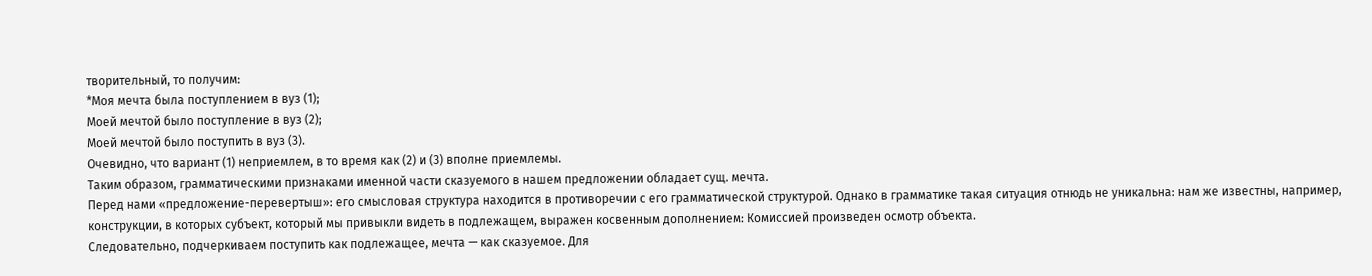творительный, то получим:
*Моя мечта была поступлением в вуз (1);
Моей мечтой было поступление в вуз (2);
Моей мечтой было поступить в вуз (3).
Очевидно, что вариант (1) неприемлем, в то время как (2) и (3) вполне приемлемы.
Таким образом, грамматическими признаками именной части сказуемого в нашем предложении обладает сущ. мечта.
Перед нами «предложение-перевертыш»: его смысловая структура находится в противоречии с его грамматической структурой. Однако в грамматике такая ситуация отнюдь не уникальна: нам же известны, например, конструкции, в которых субъект, который мы привыкли видеть в подлежащем, выражен косвенным дополнением: Комиссией произведен осмотр объекта.
Следовательно, подчеркиваем поступить как подлежащее, мечта — как сказуемое. Для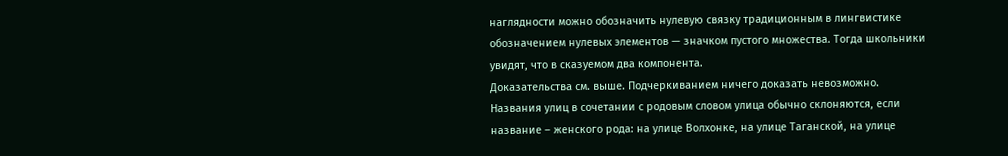наглядности можно обозначить нулевую связку традиционным в лингвистике обозначением нулевых элементов — значком пустого множества. Тогда школьники увидят, что в сказуемом два компонента.
Доказательства см. выше. Подчеркиванием ничего доказать невозможно.
Названия улиц в сочетании с родовым словом улица обычно склоняются, если название – женского рода: на улице Волхонке, на улице Таганской, на улице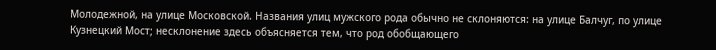Молодежной, на улице Московской. Названия улиц мужского рода обычно не склоняются: на улице Балчуг, по улице Кузнецкий Мост; несклонение здесь объясняется тем, что род обобщающего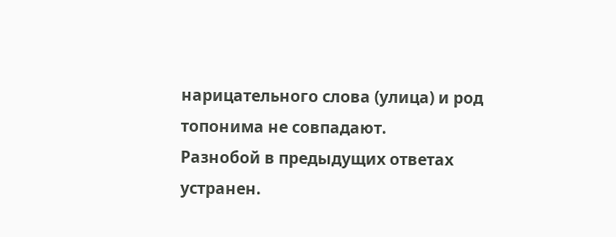нарицательного слова (улица) и род топонима не совпадают.
Разнобой в предыдущих ответах устранен.